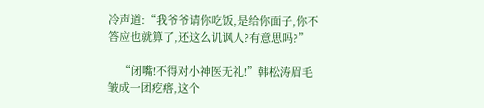冷声道:“我爷爷请你吃饭,是给你面子,你不答应也就算了,还这么讥讽人?有意思吗?”

    “闭嘴!不得对小神医无礼!”韩松涛眉毛皱成一团疙瘩,这个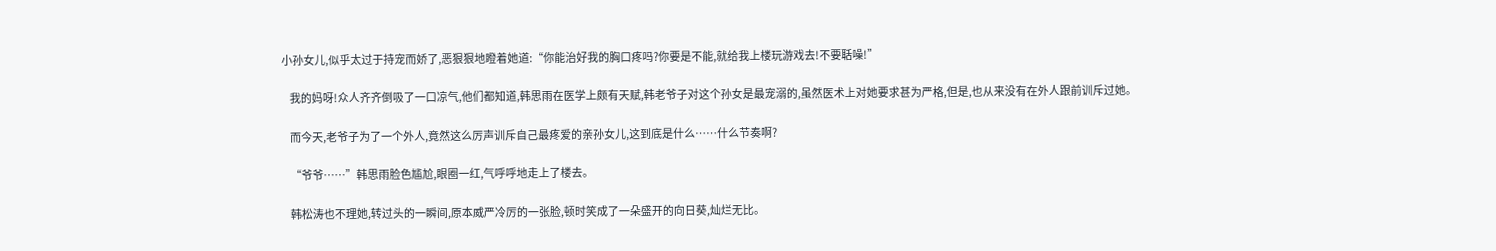小孙女儿,似乎太过于持宠而娇了,恶狠狠地瞪着她道:“你能治好我的胸口疼吗?你要是不能,就给我上楼玩游戏去!不要聒噪!”

    我的妈呀!众人齐齐倒吸了一口凉气,他们都知道,韩思雨在医学上颇有天赋,韩老爷子对这个孙女是最宠溺的,虽然医术上对她要求甚为严格,但是,也从来没有在外人跟前训斥过她。

    而今天,老爷子为了一个外人,竟然这么厉声训斥自己最疼爱的亲孙女儿,这到底是什么……什么节奏啊?

    “爷爷……”韩思雨脸色尴尬,眼圈一红,气呼呼地走上了楼去。

    韩松涛也不理她,转过头的一瞬间,原本威严冷厉的一张脸,顿时笑成了一朵盛开的向日葵,灿烂无比。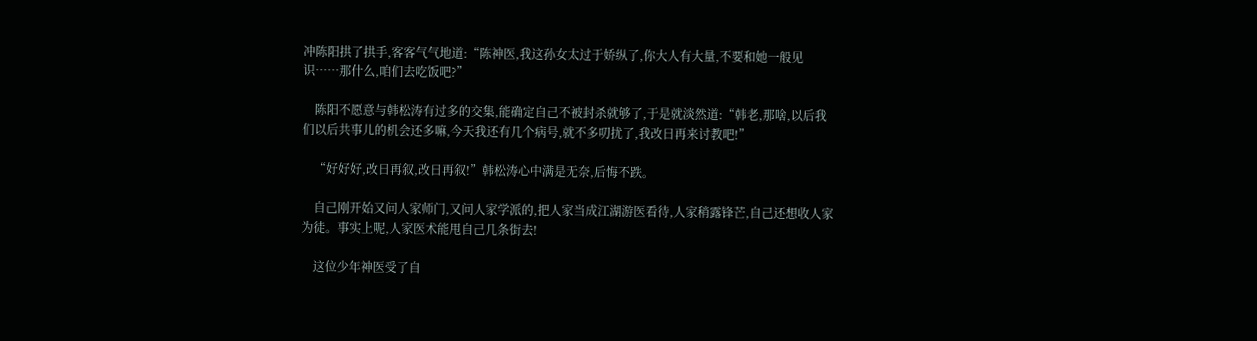冲陈阳拱了拱手,客客气气地道:“陈神医,我这孙女太过于娇纵了,你大人有大量,不要和她一般见识……那什么,咱们去吃饭吧?”

    陈阳不愿意与韩松涛有过多的交集,能确定自己不被封杀就够了,于是就淡然道:“韩老,那啥,以后我们以后共事儿的机会还多嘛,今天我还有几个病号,就不多叨扰了,我改日再来讨教吧!”

    “好好好,改日再叙,改日再叙!”韩松涛心中满是无奈,后悔不跌。

    自己刚开始又问人家师门,又问人家学派的,把人家当成江湖游医看待,人家稍露锋芒,自己还想收人家为徒。事实上呢,人家医术能甩自己几条街去!

    这位少年神医受了自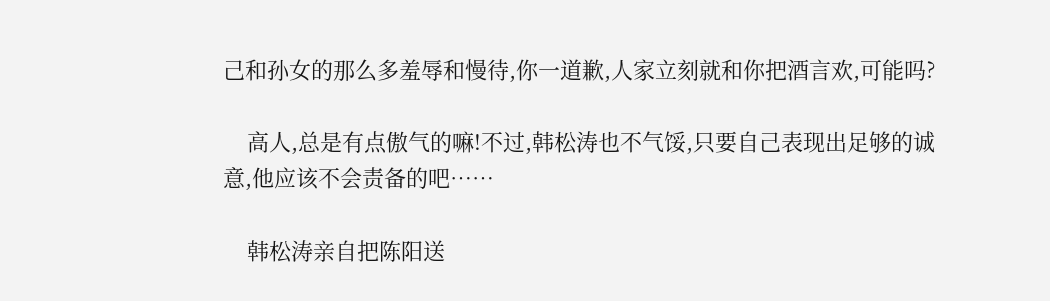己和孙女的那么多羞辱和慢待,你一道歉,人家立刻就和你把酒言欢,可能吗?

    高人,总是有点傲气的嘛!不过,韩松涛也不气馁,只要自己表现出足够的诚意,他应该不会责备的吧……

    韩松涛亲自把陈阳送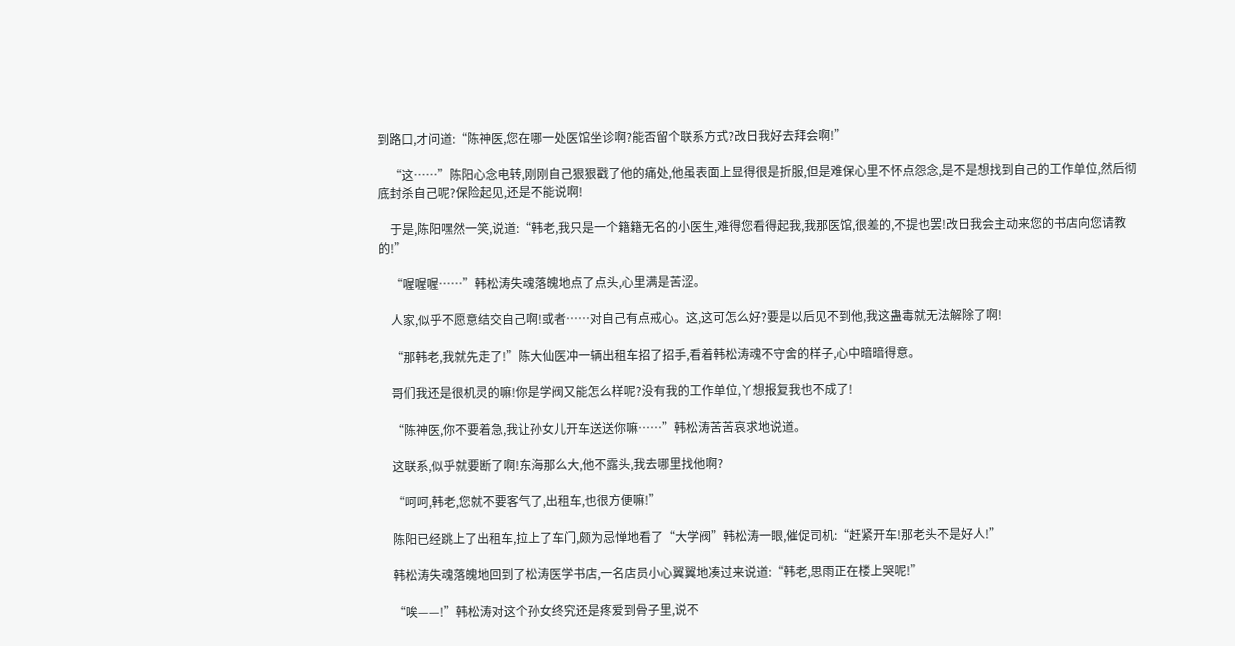到路口,才问道:“陈神医,您在哪一处医馆坐诊啊?能否留个联系方式?改日我好去拜会啊!”

    “这……”陈阳心念电转,刚刚自己狠狠戳了他的痛处,他虽表面上显得很是折服,但是难保心里不怀点怨念,是不是想找到自己的工作单位,然后彻底封杀自己呢?保险起见,还是不能说啊!

    于是,陈阳嘿然一笑,说道:“韩老,我只是一个籍籍无名的小医生,难得您看得起我,我那医馆,很差的,不提也罢!改日我会主动来您的书店向您请教的!”

    “喔喔喔……”韩松涛失魂落魄地点了点头,心里满是苦涩。

    人家,似乎不愿意结交自己啊!或者……对自己有点戒心。这,这可怎么好?要是以后见不到他,我这蛊毒就无法解除了啊!

    “那韩老,我就先走了!”陈大仙医冲一辆出租车招了招手,看着韩松涛魂不守舍的样子,心中暗暗得意。

    哥们我还是很机灵的嘛!你是学阀又能怎么样呢?没有我的工作单位,丫想报复我也不成了!

    “陈神医,你不要着急,我让孙女儿开车送送你嘛……”韩松涛苦苦哀求地说道。

    这联系,似乎就要断了啊!东海那么大,他不露头,我去哪里找他啊?

    “呵呵,韩老,您就不要客气了,出租车,也很方便嘛!”

    陈阳已经跳上了出租车,拉上了车门,颇为忌惮地看了“大学阀”韩松涛一眼,催促司机:“赶紧开车!那老头不是好人!”

    韩松涛失魂落魄地回到了松涛医学书店,一名店员小心翼翼地凑过来说道:“韩老,思雨正在楼上哭呢!”

    “唉——!”韩松涛对这个孙女终究还是疼爱到骨子里,说不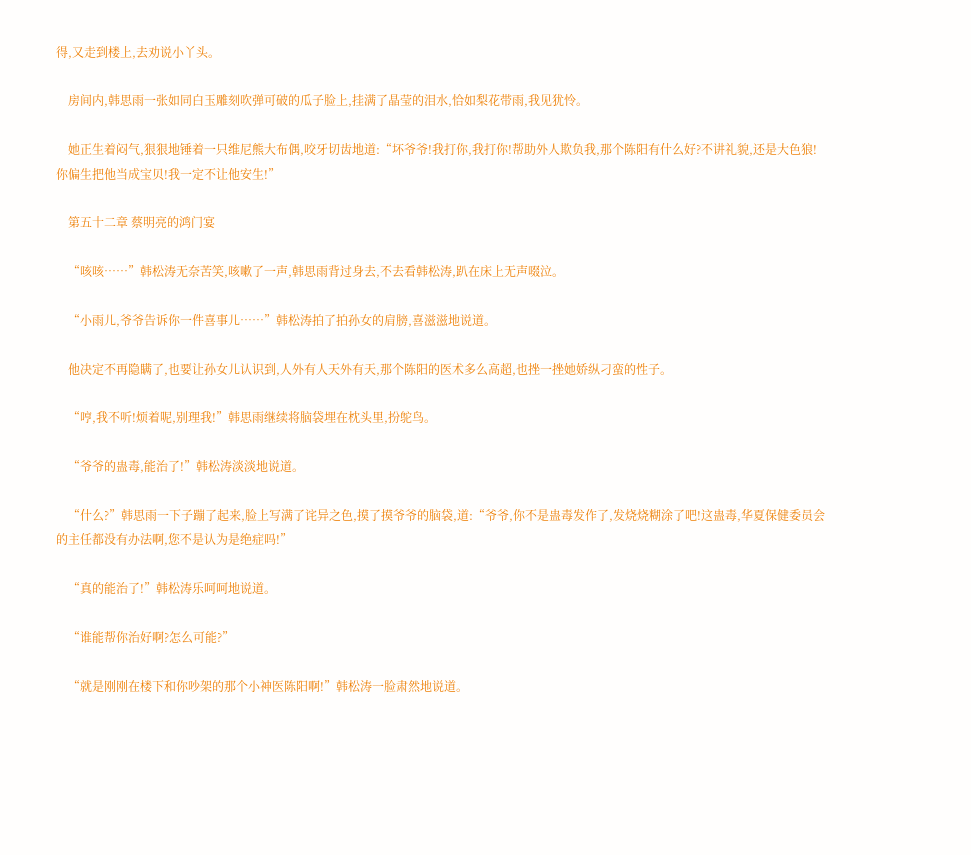得,又走到楼上,去劝说小丫头。

    房间内,韩思雨一张如同白玉雕刻吹弹可破的瓜子脸上,挂满了晶莹的泪水,恰如梨花带雨,我见犹怜。

    她正生着闷气,狠狠地锤着一只维尼熊大布偶,咬牙切齿地道:“坏爷爷!我打你,我打你!帮助外人欺负我,那个陈阳有什么好?不讲礼貌,还是大色狼!你偏生把他当成宝贝!我一定不让他安生!”

    第五十二章 蔡明亮的鸿门宴

    “咳咳……”韩松涛无奈苦笑,咳嗽了一声,韩思雨背过身去,不去看韩松涛,趴在床上无声啜泣。

    “小雨儿,爷爷告诉你一件喜事儿……”韩松涛拍了拍孙女的肩膀,喜滋滋地说道。

    他决定不再隐瞒了,也要让孙女儿认识到,人外有人天外有天,那个陈阳的医术多么高超,也挫一挫她娇纵刁蛮的性子。

    “哼,我不听!烦着呢,别理我!”韩思雨继续将脑袋埋在枕头里,扮鸵鸟。

    “爷爷的蛊毒,能治了!”韩松涛淡淡地说道。

    “什么?”韩思雨一下子蹦了起来,脸上写满了诧异之色,摸了摸爷爷的脑袋,道:“爷爷,你不是蛊毒发作了,发烧烧糊涂了吧!这蛊毒,华夏保健委员会的主任都没有办法啊,您不是认为是绝症吗!”

    “真的能治了!”韩松涛乐呵呵地说道。

    “谁能帮你治好啊?怎么可能?”

    “就是刚刚在楼下和你吵架的那个小神医陈阳啊!”韩松涛一脸肃然地说道。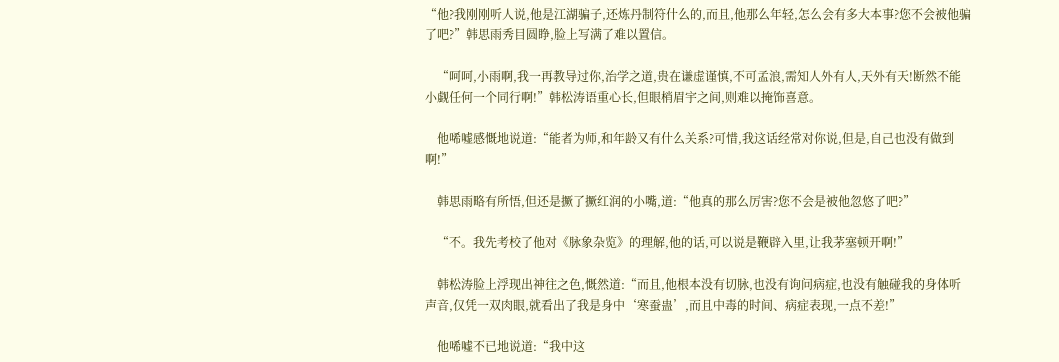“他?我刚刚听人说,他是江湖骗子,还炼丹制符什么的,而且,他那么年轻,怎么会有多大本事?您不会被他骗了吧?”韩思雨秀目圆睁,脸上写满了难以置信。

    “呵呵,小雨啊,我一再教导过你,治学之道,贵在谦虚谨慎,不可孟浪,需知人外有人,天外有天!断然不能小觑任何一个同行啊!”韩松涛语重心长,但眼梢眉宇之间,则难以掩饰喜意。

    他唏嘘感慨地说道:“能者为师,和年龄又有什么关系?可惜,我这话经常对你说,但是,自己也没有做到啊!”

    韩思雨略有所悟,但还是撅了撅红润的小嘴,道:“他真的那么厉害?您不会是被他忽悠了吧?”

    “不。我先考校了他对《脉象杂览》的理解,他的话,可以说是鞭辟入里,让我茅塞顿开啊!”

    韩松涛脸上浮现出神往之色,慨然道:“而且,他根本没有切脉,也没有询问病症,也没有触碰我的身体听声音,仅凭一双肉眼,就看出了我是身中‘寒蚕蛊’,而且中毒的时间、病症表现,一点不差!”

    他唏嘘不已地说道:“我中这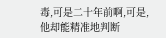毒,可是二十年前啊,可是,他却能精准地判断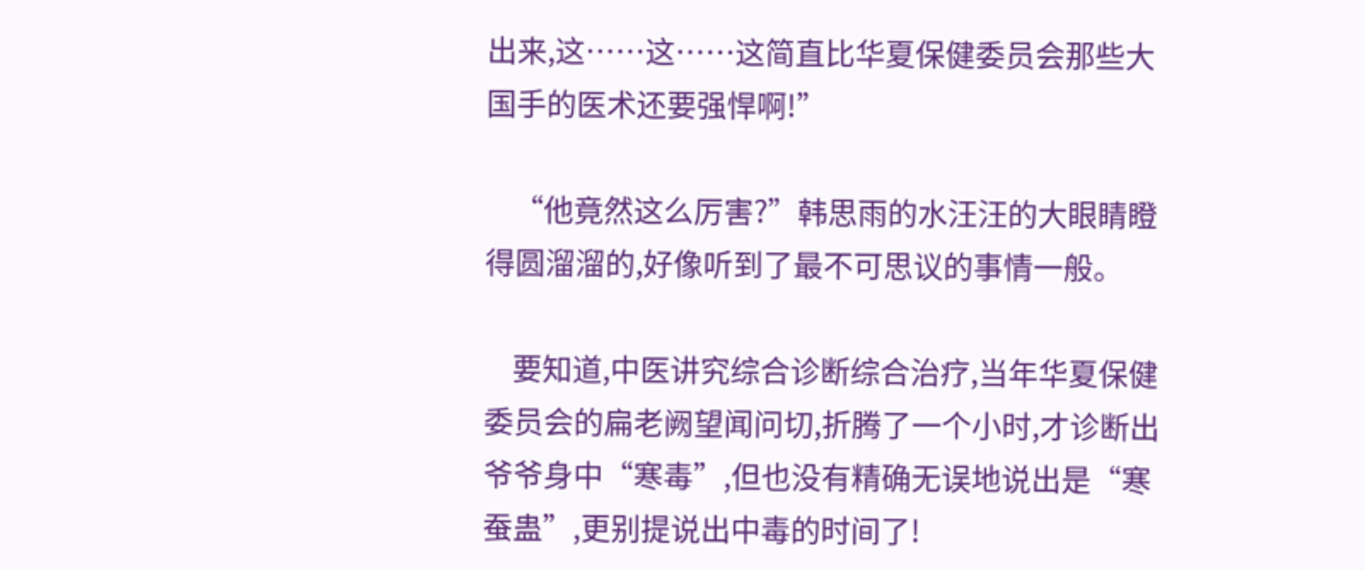出来,这……这……这简直比华夏保健委员会那些大国手的医术还要强悍啊!”

    “他竟然这么厉害?”韩思雨的水汪汪的大眼睛瞪得圆溜溜的,好像听到了最不可思议的事情一般。

    要知道,中医讲究综合诊断综合治疗,当年华夏保健委员会的扁老阙望闻问切,折腾了一个小时,才诊断出爷爷身中“寒毒”,但也没有精确无误地说出是“寒蚕蛊”,更别提说出中毒的时间了!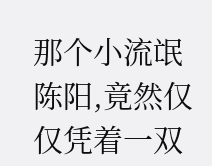那个小流氓陈阳,竟然仅仅凭着一双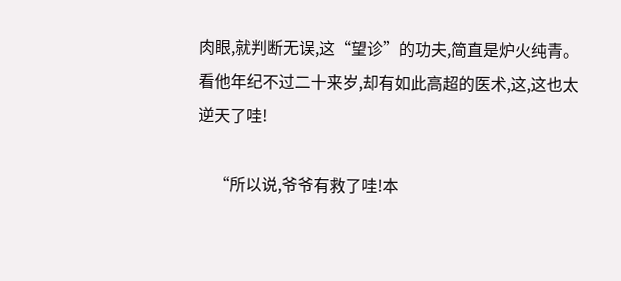肉眼,就判断无误,这“望诊”的功夫,简直是炉火纯青。看他年纪不过二十来岁,却有如此高超的医术,这,这也太逆天了哇!

    “所以说,爷爷有救了哇!本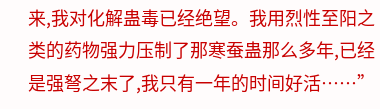来,我对化解蛊毒已经绝望。我用烈性至阳之类的药物强力压制了那寒蚕蛊那么多年,已经是强弩之末了,我只有一年的时间好活……”